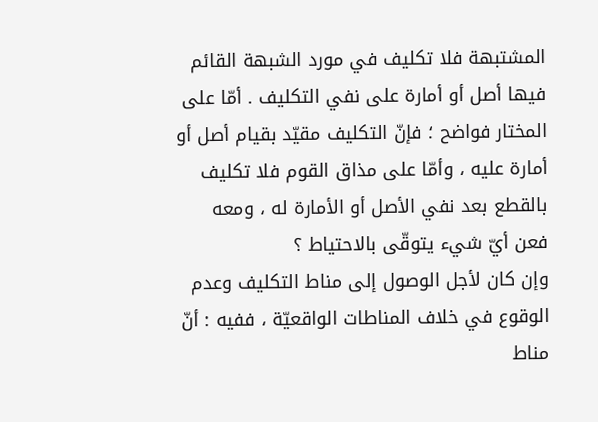المشتبهة فلا تكليف في مورد الشبهة القائم فيها أصل أو أمارة على نفي التكليف . أمّا على المختار فواضح ؛ فإنّ التكليف مقيّد بقيام أصل أو أمارة عليه ، وأمّا على مذاق القوم فلا تكليف بالقطع بعد نفي الأصل أو الأمارة له ، ومعه فعن أيّ شيء يتوقّى بالاحتياط ؟
وإن كان لأجل الوصول إلى مناط التكليف وعدم الوقوع في خلاف المناطات الواقعيّة ، ففيه : أنّ مناط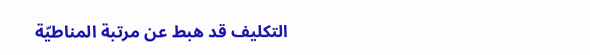التكليف قد هبط عن مرتبة المناطيّة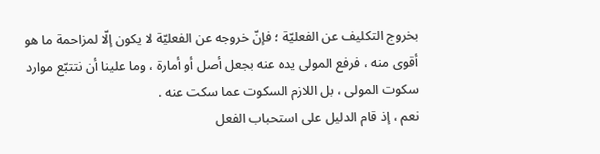بخروج التكليف عن الفعليّة ؛ فإنّ خروجه عن الفعليّة لا يكون إلّا لمزاحمة ما هو أقوى منه ، فرفع المولى يده عنه بجعل أصل أو أمارة ، وما علينا أن نتتبّع موارد سكوت المولى ، بل اللازم السكوت عما سكت عنه .
نعم ، إذ قام الدليل على استحباب الفعل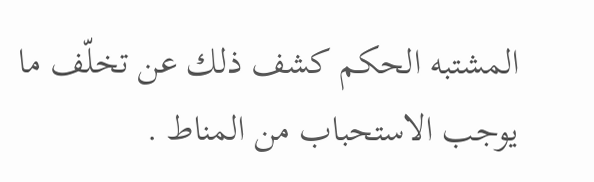المشتبه الحكم كشف ذلك عن تخلّف ما يوجب الاستحباب من المناط .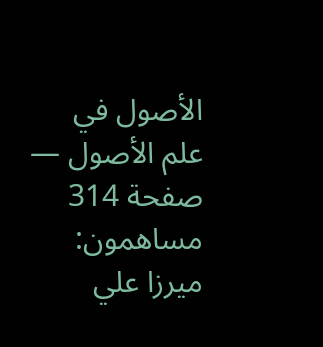الأصول في علم الأصول — صفحة 314
مساهمون: ميرزا علي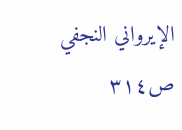الإيرواني النجفي
ص٣١٤